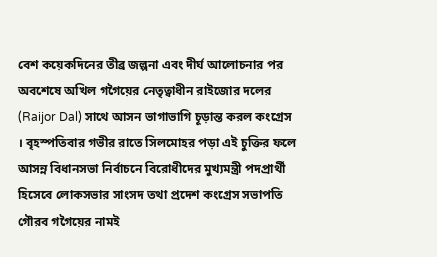বেশ কয়েকদিনের তীব্র জল্পনা এবং দীর্ঘ আলোচনার পর অবশেষে অখিল গগৈয়ের নেতৃত্বাধীন রাইজোর দলের (Raijor Dal) সাথে আসন ভাগাভাগি চূড়ান্ত করল কংগ্রেস । বৃহস্পতিবার গভীর রাতে সিলমোহর পড়া এই চুক্তির ফলে আসন্ন বিধানসভা নির্বাচনে বিরোধীদের মুখ্যমন্ত্রী পদপ্রার্থী হিসেবে লোকসভার সাংসদ তথা প্রদেশ কংগ্রেস সভাপতি গৌরব গগৈয়ের নামই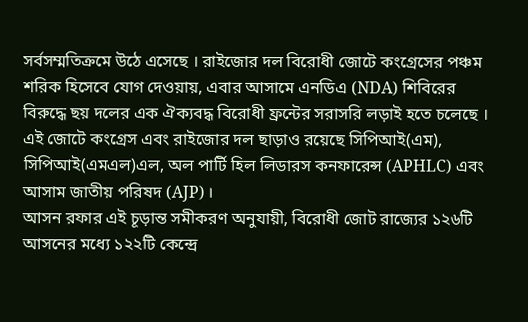সর্বসম্মতিক্রমে উঠে এসেছে । রাইজোর দল বিরোধী জোটে কংগ্রেসের পঞ্চম শরিক হিসেবে যোগ দেওয়ায়, এবার আসামে এনডিএ (NDA) শিবিরের বিরুদ্ধে ছয় দলের এক ঐক্যবদ্ধ বিরোধী ফ্রন্টের সরাসরি লড়াই হতে চলেছে । এই জোটে কংগ্রেস এবং রাইজোর দল ছাড়াও রয়েছে সিপিআই(এম), সিপিআই(এমএল)এল, অল পার্টি হিল লিডারস কনফারেন্স (APHLC) এবং আসাম জাতীয় পরিষদ (AJP) ।
আসন রফার এই চূড়ান্ত সমীকরণ অনুযায়ী, বিরোধী জোট রাজ্যের ১২৬টি আসনের মধ্যে ১২২টি কেন্দ্রে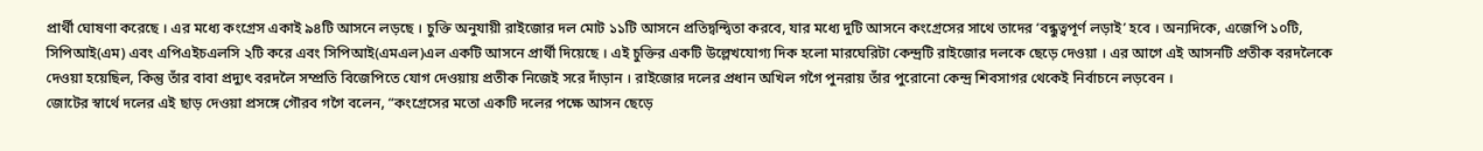প্রার্থী ঘোষণা করেছে । এর মধ্যে কংগ্রেস একাই ৯৪টি আসনে লড়ছে । চুক্তি অনুযায়ী রাইজোর দল মোট ১১টি আসনে প্রতিদ্বন্দ্বিতা করবে, যার মধ্যে দুটি আসনে কংগ্রেসের সাথে তাদের ‘বন্ধুত্বপূর্ণ লড়াই’ হবে । অন্যদিকে, এজেপি ১০টি, সিপিআই(এম) এবং এপিএইচএলসি ২টি করে এবং সিপিআই(এমএল)এল একটি আসনে প্রার্থী দিয়েছে । এই চুক্তির একটি উল্লেখযোগ্য দিক হলো মারঘেরিটা কেন্দ্রটি রাইজোর দলকে ছেড়ে দেওয়া । এর আগে এই আসনটি প্রতীক বরদলৈকে দেওয়া হয়েছিল, কিন্তু তাঁর বাবা প্রদ্যুৎ বরদলৈ সম্প্রতি বিজেপিতে যোগ দেওয়ায় প্রতীক নিজেই সরে দাঁড়ান । রাইজোর দলের প্রধান অখিল গগৈ পুনরায় তাঁর পুরোনো কেন্দ্র শিবসাগর থেকেই নির্বাচনে লড়বেন ।
জোটের স্বার্থে দলের এই ছাড় দেওয়া প্রসঙ্গে গৌরব গগৈ বলেন, “কংগ্রেসের মতো একটি দলের পক্ষে আসন ছেড়ে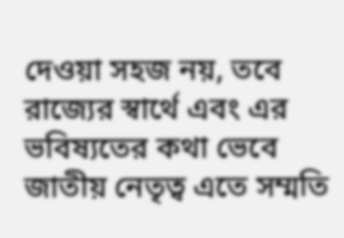দেওয়া সহজ নয়, তবে রাজ্যের স্বার্থে এবং এর ভবিষ্যতের কথা ভেবে জাতীয় নেতৃত্ব এতে সম্মতি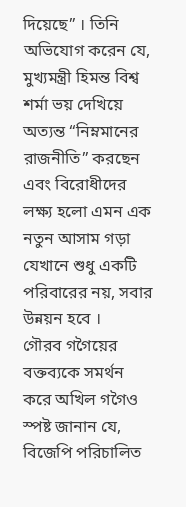দিয়েছে” । তিনি অভিযোগ করেন যে, মুখ্যমন্ত্রী হিমন্ত বিশ্ব শর্মা ভয় দেখিয়ে অত্যন্ত “নিম্নমানের রাজনীতি” করছেন এবং বিরোধীদের লক্ষ্য হলো এমন এক নতুন আসাম গড়া যেখানে শুধু একটি পরিবারের নয়, সবার উন্নয়ন হবে ।
গৌরব গগৈয়ের বক্তব্যকে সমর্থন করে অখিল গগৈও স্পষ্ট জানান যে, বিজেপি পরিচালিত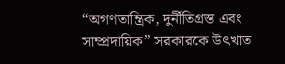“অগণতান্ত্রিক, দুর্নীতিগ্রস্ত এবং সাম্প্রদায়িক” সরকারকে উৎখাত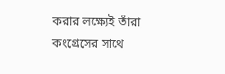করার লক্ষ্যেই তাঁরা কংগ্রেসের সাথে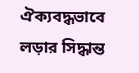ঐক্যবদ্ধভাবে লড়ার সিদ্ধান্ত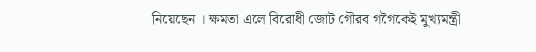নিয়েছেন । ক্ষমতা এলে বিরোধী জোট গৌরব গগৈকেই মুখ্যমন্ত্রী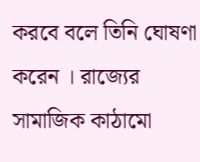করবে বলে তিনি ঘোষণা করেন । রাজ্যের সামাজিক কাঠামো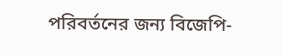পরিবর্তনের জন্য বিজেপি-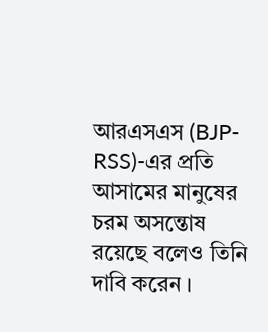আরএসএস (BJP-RSS)-এর প্রতি আসামের মানুষের চরম অসন্তোষ রয়েছে বলেও তিনি দাবি করেন ।